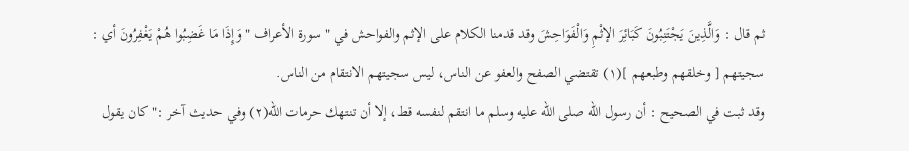ثم قال : وَالَّذِينَ يَجْتَنِبُونَ كَبَائِرَ الإثْمِ وَالْفَوَاحِشَ وقد قدمنا الكلام على الإثم والفواحش في " سورة الأعراف " وَإِذَا مَا غَضِبُوا هُمْ يَغْفِرُونَ أي : سجيتهم [ وخلقهم وطبعهم ](١) تقتضي الصفح والعفو عن الناس، ليس سجيتهم الانتقام من الناس.
وقد ثبت في الصحيح : أن رسول الله صلى الله عليه وسلم ما انتقم لنفسه قط، إلا أن تنتهك حرمات الله(٢) وفي حديث آخر :" كان يقول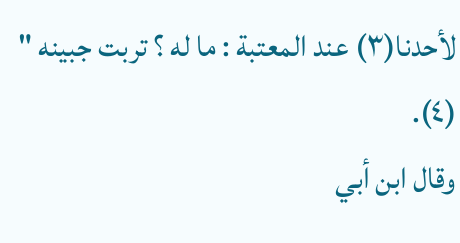لأحدنا(٣) عند المعتبة : ما له ؟ تربت جبينه " (٤).
وقال ابن أبي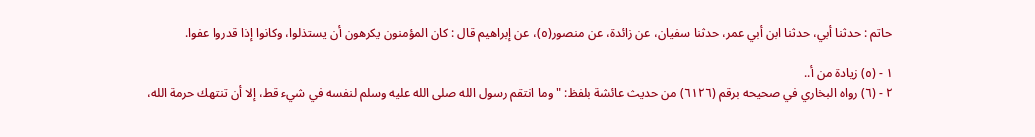حاتم : حدثنا أبي، حدثنا ابن أبي عمر، حدثنا سفيان، عن زائدة، عن منصور(٥)، عن إبراهيم قال : كان المؤمنون يكرهون أن يستذلوا، وكانوا إذا قدروا عفوا.

١ - (٥) زيادة من أ..
٢ - (٦) رواه البخاري في صحيحه برقم (٦١٢٦) من حديث عائشة بلفظ: "وما انتقم رسول الله صلى الله عليه وسلم لنفسه في شيء قط، إلا أن تنتهك حرمة الله،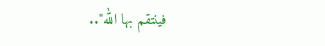فينتقم بها الله"..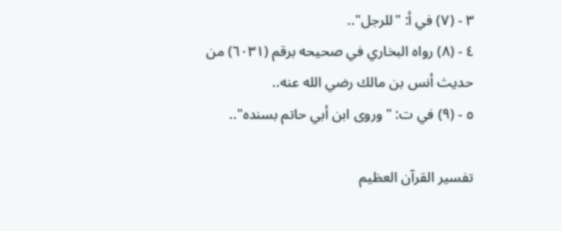٣ - (٧) في أ: "للرجل"..
٤ - (٨) رواه البخاري في صحيحه برقم (٦٠٣١) من حديث أنس بن مالك رضي الله عنه..
٥ - (٩) في ت: "وروى ابن أبي حاتم بسنده"..

تفسير القرآن العظيم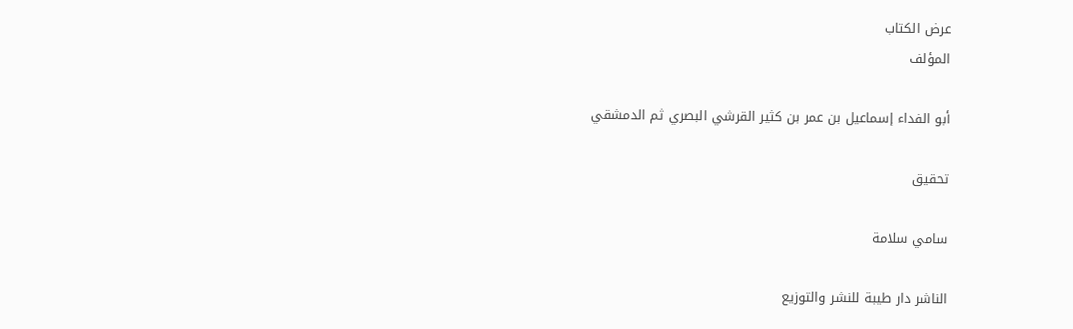عرض الكتاب
المؤلف

أبو الفداء إسماعيل بن عمر بن كثير القرشي البصري ثم الدمشقي

تحقيق

سامي سلامة

الناشر دار طيبة للنشر والتوزيع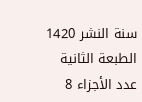سنة النشر 1420
الطبعة الثانية
عدد الأجزاء 8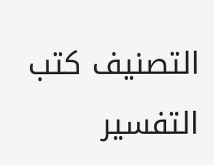التصنيف كتب التفسير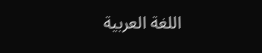اللغة العربية